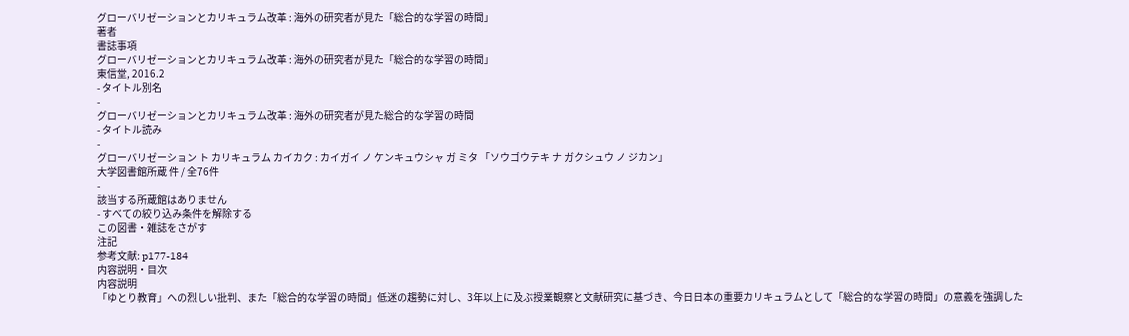グローバリゼーションとカリキュラム改革 : 海外の研究者が見た「総合的な学習の時間」
著者
書誌事項
グローバリゼーションとカリキュラム改革 : 海外の研究者が見た「総合的な学習の時間」
東信堂, 2016.2
- タイトル別名
-
グローバリゼーションとカリキュラム改革 : 海外の研究者が見た総合的な学習の時間
- タイトル読み
-
グローバリゼーション ト カリキュラム カイカク : カイガイ ノ ケンキュウシャ ガ ミタ 「ソウゴウテキ ナ ガクシュウ ノ ジカン」
大学図書館所蔵 件 / 全76件
-
該当する所蔵館はありません
- すべての絞り込み条件を解除する
この図書・雑誌をさがす
注記
参考文献: p177-184
内容説明・目次
内容説明
「ゆとり教育」への烈しい批判、また「総合的な学習の時間」低迷の趨勢に対し、3年以上に及ぶ授業観察と文献研究に基づき、今日日本の重要カリキュラムとして「総合的な学習の時間」の意義を強調した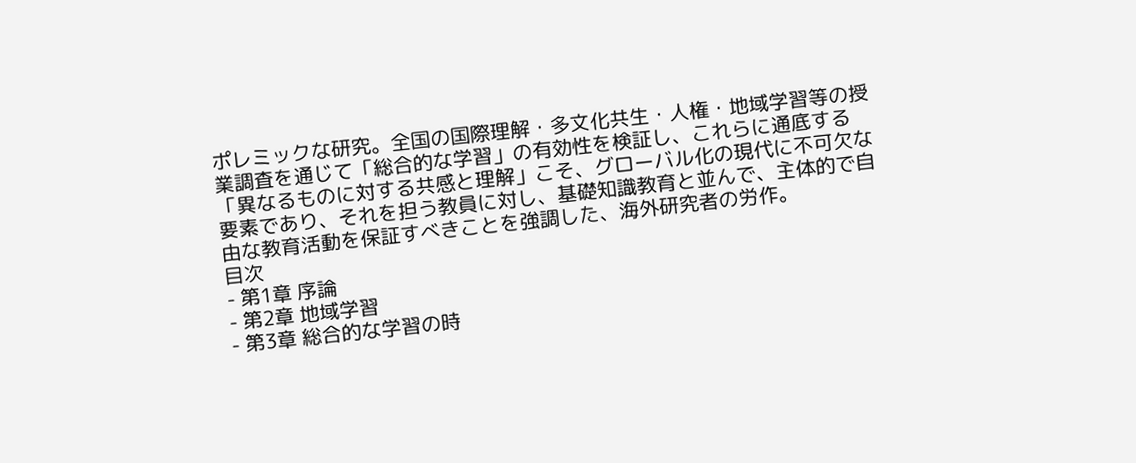ポレミックな研究。全国の国際理解・多文化共生・人権・地域学習等の授業調査を通じて「総合的な学習」の有効性を検証し、これらに通底する「異なるものに対する共感と理解」こそ、グローバル化の現代に不可欠な要素であり、それを担う教員に対し、基礎知識教育と並んで、主体的で自由な教育活動を保証すべきことを強調した、海外研究者の労作。
目次
- 第1章 序論
- 第2章 地域学習
- 第3章 総合的な学習の時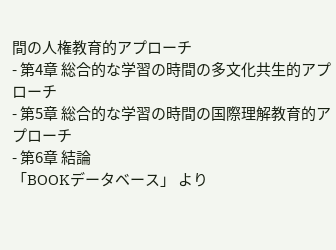間の人権教育的アプローチ
- 第4章 総合的な学習の時間の多文化共生的アプローチ
- 第5章 総合的な学習の時間の国際理解教育的アプローチ
- 第6章 結論
「BOOKデータベース」 より